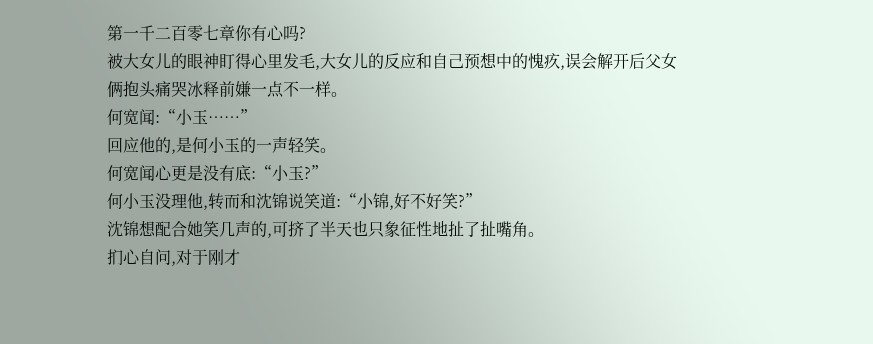第一千二百零七章你有心吗?
被大女儿的眼神盯得心里发毛,大女儿的反应和自己预想中的愧疚,误会解开后父女俩抱头痛哭冰释前嫌一点不一样。
何宽闻:“小玉……”
回应他的,是何小玉的一声轻笑。
何宽闻心更是没有底:“小玉?”
何小玉没理他,转而和沈锦说笑道:“小锦,好不好笑?”
沈锦想配合她笑几声的,可挤了半天也只象征性地扯了扯嘴角。
扪心自问,对于刚才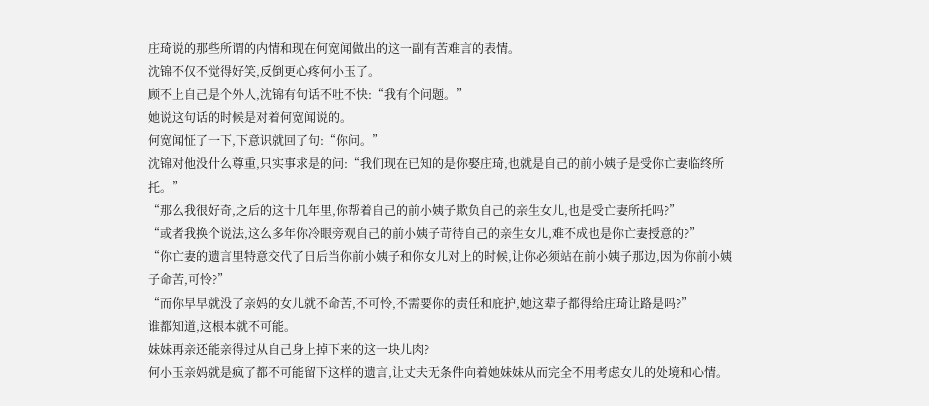庄琦说的那些所谓的内情和现在何宽闻做出的这一副有苦难言的表情。
沈锦不仅不觉得好笑,反倒更心疼何小玉了。
顾不上自己是个外人,沈锦有句话不吐不快:“我有个问题。”
她说这句话的时候是对着何宽闻说的。
何宽闻怔了一下,下意识就回了句:“你问。”
沈锦对他没什么尊重,只实事求是的问:“我们现在已知的是你娶庄琦,也就是自己的前小姨子是受你亡妻临终所托。”
“那么我很好奇,之后的这十几年里,你帮着自己的前小姨子欺负自己的亲生女儿,也是受亡妻所托吗?”
“或者我换个说法,这么多年你冷眼旁观自己的前小姨子苛待自己的亲生女儿,难不成也是你亡妻授意的?”
“你亡妻的遗言里特意交代了日后当你前小姨子和你女儿对上的时候,让你必须站在前小姨子那边,因为你前小姨子命苦,可怜?”
“而你早早就没了亲妈的女儿就不命苦,不可怜,不需要你的责任和庇护,她这辈子都得给庄琦让路是吗?”
谁都知道,这根本就不可能。
妹妹再亲还能亲得过从自己身上掉下来的这一块儿肉?
何小玉亲妈就是疯了都不可能留下这样的遗言,让丈夫无条件向着她妹妹从而完全不用考虑女儿的处境和心情。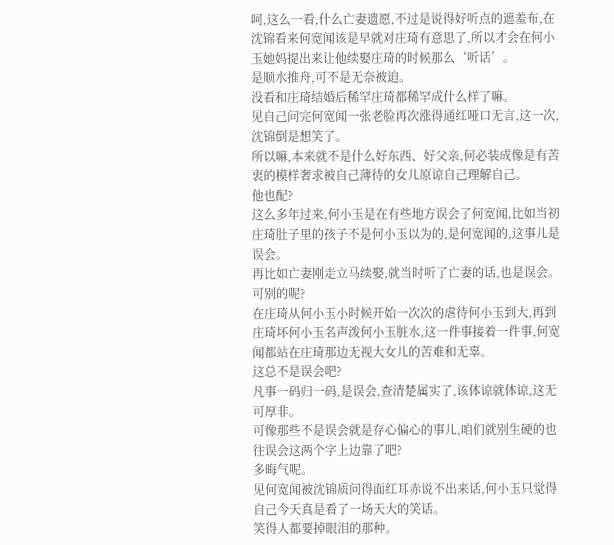呵,这么一看,什么亡妻遗愿,不过是说得好听点的遮羞布,在沈锦看来何宽闻该是早就对庄琦有意思了,所以才会在何小玉她妈提出来让他续娶庄琦的时候那么‘听话’。
是顺水推舟,可不是无奈被迫。
没看和庄琦结婚后稀罕庄琦都稀罕成什么样了嘛。
见自己问完何宽闻一张老脸再次涨得通红哑口无言,这一次,沈锦倒是想笑了。
所以嘛,本来就不是什么好东西、好父亲,何必装成像是有苦衷的模样奢求被自己薄待的女儿原谅自己理解自己。
他也配?
这么多年过来,何小玉是在有些地方误会了何宽闻,比如当初庄琦肚子里的孩子不是何小玉以为的,是何宽闻的,这事儿是误会。
再比如亡妻刚走立马续娶,就当时听了亡妻的话,也是误会。
可别的呢?
在庄琦从何小玉小时候开始一次次的虐待何小玉到大,再到庄琦坏何小玉名声泼何小玉脏水,这一件事接着一件事,何宽闻都站在庄琦那边无视大女儿的苦难和无辜。
这总不是误会吧?
凡事一码归一码,是误会,查清楚属实了,该体谅就体谅,这无可厚非。
可像那些不是误会就是存心偏心的事儿,咱们就别生硬的也往误会这两个字上边靠了吧?
多晦气呢。
见何宽闻被沈锦质问得面红耳赤说不出来话,何小玉只觉得自己今天真是看了一场天大的笑话。
笑得人都要掉眼泪的那种。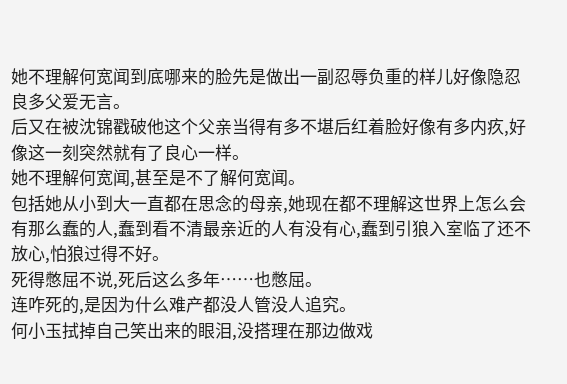她不理解何宽闻到底哪来的脸先是做出一副忍辱负重的样儿好像隐忍良多父爱无言。
后又在被沈锦戳破他这个父亲当得有多不堪后红着脸好像有多内疚,好像这一刻突然就有了良心一样。
她不理解何宽闻,甚至是不了解何宽闻。
包括她从小到大一直都在思念的母亲,她现在都不理解这世界上怎么会有那么蠢的人,蠢到看不清最亲近的人有没有心,蠢到引狼入室临了还不放心,怕狼过得不好。
死得憋屈不说,死后这么多年……也憋屈。
连咋死的,是因为什么难产都没人管没人追究。
何小玉拭掉自己笑出来的眼泪,没搭理在那边做戏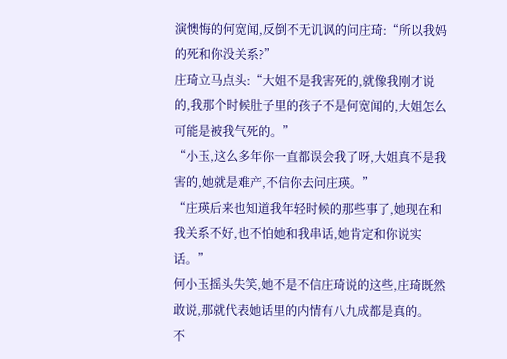演懊悔的何宽闻,反倒不无讥讽的问庄琦:“所以我妈的死和你没关系?”
庄琦立马点头:“大姐不是我害死的,就像我刚才说的,我那个时候肚子里的孩子不是何宽闻的,大姐怎么可能是被我气死的。”
“小玉,这么多年你一直都误会我了呀,大姐真不是我害的,她就是难产,不信你去问庄瑛。”
“庄瑛后来也知道我年轻时候的那些事了,她现在和我关系不好,也不怕她和我串话,她肯定和你说实话。”
何小玉摇头失笑,她不是不信庄琦说的这些,庄琦既然敢说,那就代表她话里的内情有八九成都是真的。
不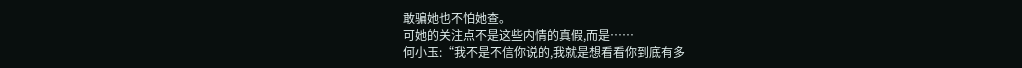敢骗她也不怕她查。
可她的关注点不是这些内情的真假,而是……
何小玉:“我不是不信你说的,我就是想看看你到底有多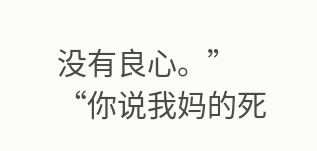没有良心。”
“你说我妈的死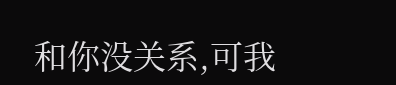和你没关系,可我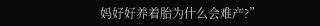妈好好养着胎为什么会难产?”